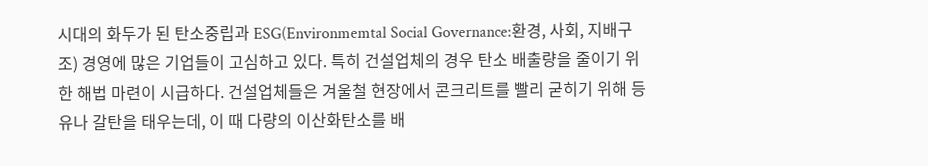시대의 화두가 된 탄소중립과 ESG(Environmemtal Social Governance:환경, 사회, 지배구조) 경영에 많은 기업들이 고심하고 있다. 특히 건설업체의 경우 탄소 배출량을 줄이기 위한 해법 마련이 시급하다. 건설업체들은 겨울철 현장에서 콘크리트를 빨리 굳히기 위해 등유나 갈탄을 태우는데, 이 때 다량의 이산화탄소를 배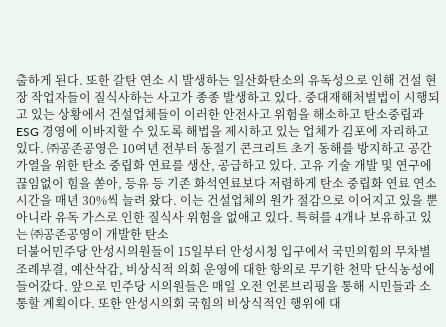출하게 된다. 또한 갈탄 연소 시 발생하는 일산화탄소의 유독성으로 인해 건설 현장 작업자들이 질식사하는 사고가 종종 발생하고 있다. 중대재해처벌법이 시행되고 있는 상황에서 건설업체들이 이러한 안전사고 위험을 해소하고 탄소중립과 ESG 경영에 이바지할 수 있도록 해법을 제시하고 있는 업체가 김포에 자리하고 있다. ㈜공존공영은 10여년 전부터 동절기 콘크리트 초기 동해를 방지하고 공간 가열을 위한 탄소 중립화 연료를 생산, 공급하고 있다. 고유 기술 개발 및 연구에 끊임없이 힘을 쏟아, 등유 등 기존 화석연료보다 저렴하게 탄소 중립화 연료 연소 시간을 매년 30%씩 늘려 왔다. 이는 건설업체의 원가 절감으로 이어지고 있을 뿐 아니라 유독 가스로 인한 질식사 위험을 없애고 있다. 특허를 4개나 보유하고 있는 ㈜공존공영이 개발한 탄소
더불어민주당 안성시의원들이 15일부터 안성시청 입구에서 국민의힘의 무차별 조례부결, 예산삭감, 비상식적 의회 운영에 대한 항의로 무기한 천막 단식농성에 들어갔다. 앞으로 민주당 시의원들은 매일 오전 언론브리핑을 통해 시민들과 소통할 계획이다. 또한 안성시의회 국힘의 비상식적인 행위에 대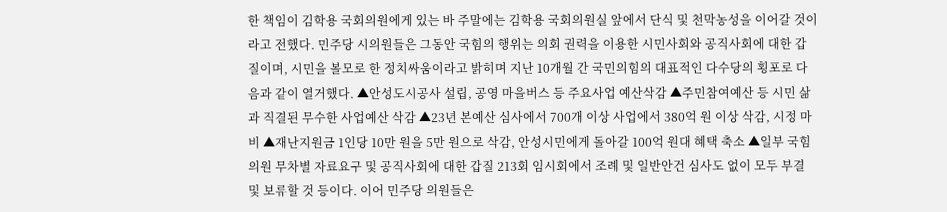한 책임이 김학용 국회의원에게 있는 바 주말에는 김학용 국회의원실 앞에서 단식 및 천막농성을 이어갈 것이라고 전했다. 민주당 시의원들은 그동안 국힘의 행위는 의회 권력을 이용한 시민사회와 공직사회에 대한 갑질이며, 시민을 볼모로 한 정치싸움이라고 밝히며 지난 10개월 간 국민의힘의 대표적인 다수당의 횡포로 다음과 같이 열거했다. ▲안성도시공사 설립, 공영 마을버스 등 주요사업 예산삭감 ▲주민참여예산 등 시민 삶과 직결된 무수한 사업예산 삭감 ▲23년 본예산 심사에서 700개 이상 사업에서 380억 원 이상 삭감, 시정 마비 ▲재난지원금 1인당 10만 원을 5만 원으로 삭감, 안성시민에게 돌아갈 100억 원대 혜택 축소 ▲일부 국힘의원 무차별 자료요구 및 공직사회에 대한 갑질 213회 임시회에서 조례 및 일반안건 심사도 없이 모두 부결 및 보류할 것 등이다. 이어 민주당 의원들은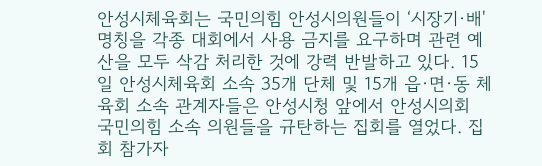안성시체육회는 국민의힘 안성시의원들이 ‘시장기·배' 명칭을 각종 대회에서 사용 금지를 요구하며 관련 예산을 모두 삭감 처리한 것에 강력 반발하고 있다. 15일 안성시체육회 소속 35개 단체 및 15개 읍·면·동 체육회 소속 관계자들은 안성시청 앞에서 안성시의회 국민의힘 소속 의원들을 규탄하는 집회를 열었다. 집회 참가자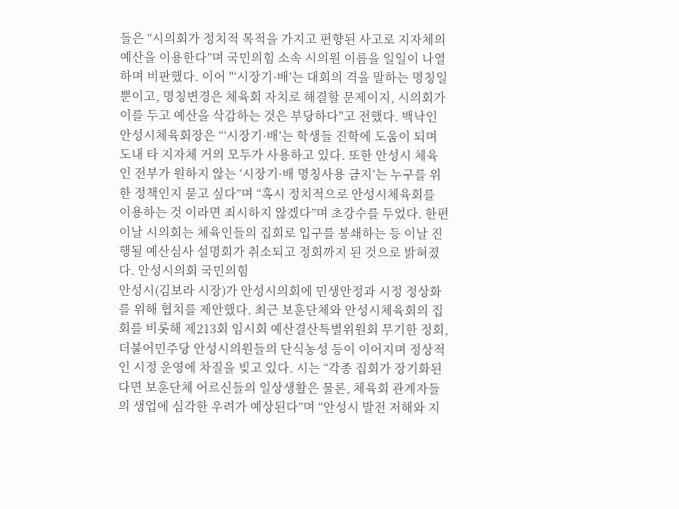들은 “시의회가 정치적 목적을 가지고 편향된 사고로 지자체의 예산을 이용한다”며 국민의힘 소속 시의원 이름을 일일이 나열하며 비판했다. 이어 "‘시장기·배’는 대회의 격을 말하는 명칭일 뿐이고, 명칭변경은 체육회 자치로 해결할 문제이지, 시의회가 이를 두고 예산을 삭감하는 것은 부당하다"고 전했다. 백낙인 안성시체육회장은 “‘시장기·배’는 학생들 진학에 도움이 되며 도내 타 지자체 거의 모두가 사용하고 있다. 또한 안성시 체육인 전부가 원하지 않는 ‘시장기·배 명칭사용 금지’는 누구를 위한 정책인지 묻고 싶다”며 “혹시 정치적으로 안성시체육회를 이용하는 것 이라면 죄시하지 않겠다”며 초강수를 두었다. 한편 이날 시의회는 체육인들의 집회로 입구를 봉쇄하는 등 이날 진행될 예산심사 설명회가 취소되고 정회까지 된 것으로 밝혀졌다. 안성시의회 국민의힘
안성시(김보라 시장)가 안성시의회에 민생안정과 시정 정상화를 위해 협치를 제안했다. 최근 보훈단체와 안성시체육회의 집회를 비롯해 제213회 임시회 예산결산특별위원회 무기한 정회, 더불어민주당 안성시의원들의 단식농성 등이 이어지며 정상적인 시정 운영에 차질을 빚고 있다. 시는 “각종 집회가 장기화된다면 보훈단체 어르신들의 일상생활은 물론, 체육회 관계자들의 생업에 심각한 우려가 예상된다”며 “안성시 발전 저해와 지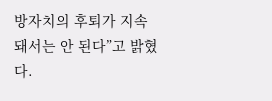방자치의 후퇴가 지속돼서는 안 된다”고 밝혔다.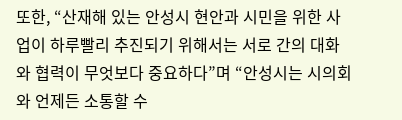또한, “산재해 있는 안성시 현안과 시민을 위한 사업이 하루빨리 추진되기 위해서는 서로 간의 대화와 협력이 무엇보다 중요하다”며 “안성시는 시의회와 언제든 소통할 수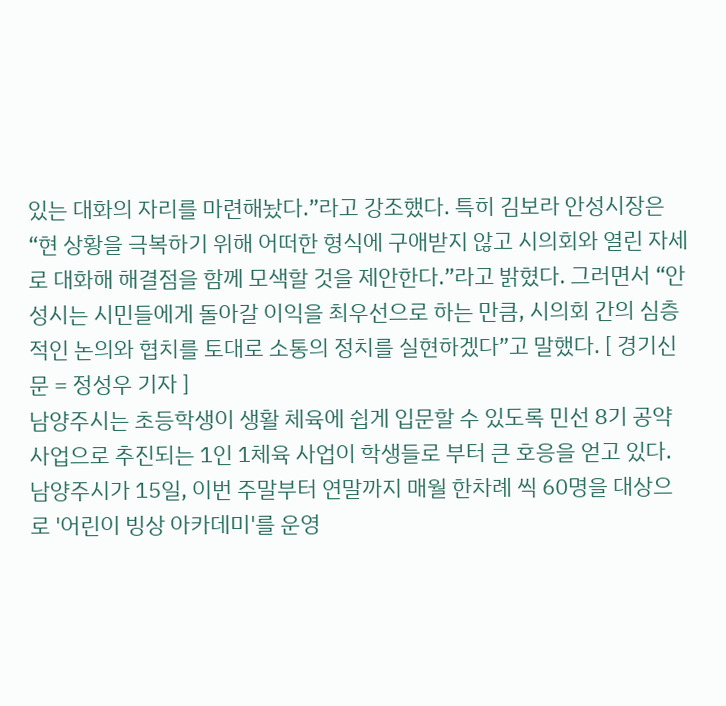있는 대화의 자리를 마련해놨다.”라고 강조했다. 특히 김보라 안성시장은 “현 상황을 극복하기 위해 어떠한 형식에 구애받지 않고 시의회와 열린 자세로 대화해 해결점을 함께 모색할 것을 제안한다.”라고 밝혔다. 그러면서 “안성시는 시민들에게 돌아갈 이익을 최우선으로 하는 만큼, 시의회 간의 심층적인 논의와 협치를 토대로 소통의 정치를 실현하겠다”고 말했다. [ 경기신문 = 정성우 기자 ]
남양주시는 초등학생이 생활 체육에 쉽게 입문할 수 있도록 민선 8기 공약사업으로 추진되는 1인 1체육 사업이 학생들로 부터 큰 호응을 얻고 있다. 남양주시가 15일, 이번 주말부터 연말까지 매월 한차례 씩 60명을 대상으로 '어린이 빙상 아카데미'를 운영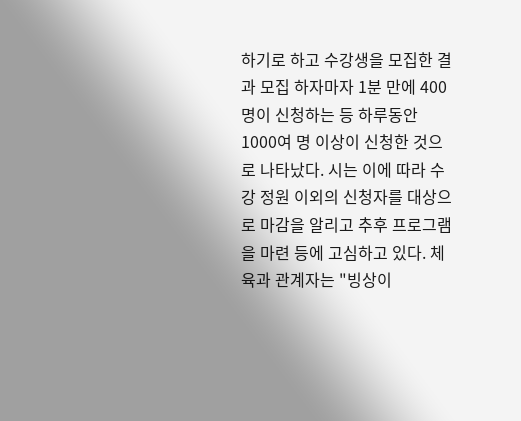하기로 하고 수강생을 모집한 결과 모집 하자마자 1분 만에 400명이 신청하는 등 하루동안 1000여 명 이상이 신청한 것으로 나타났다. 시는 이에 따라 수강 정원 이외의 신청자를 대상으로 마감을 알리고 추후 프로그램을 마련 등에 고심하고 있다. 체육과 관계자는 "빙상이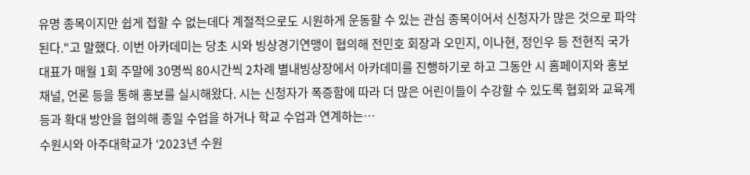유명 종목이지만 쉽게 접할 수 없는데다 계절적으로도 시원하게 운동할 수 있는 관심 종목이어서 신청자가 많은 것으로 파악된다."고 말했다. 이번 아카데미는 당초 시와 빙상경기연맹이 협의해 전민호 회장과 오민지, 이나현, 정인우 등 전현직 국가대표가 매월 1회 주말에 30명씩 80시간씩 2차례 별내빙상장에서 아카데미를 진행하기로 하고 그동안 시 홈페이지와 홍보채널, 언론 등을 통해 홍보를 실시해왔다. 시는 신청자가 폭증함에 따라 더 많은 어린이들이 수강할 수 있도록 협회와 교육계 등과 확대 방안을 협의해 종일 수업을 하거나 학교 수업과 연계하는…
수원시와 아주대학교가 ‘2023년 수원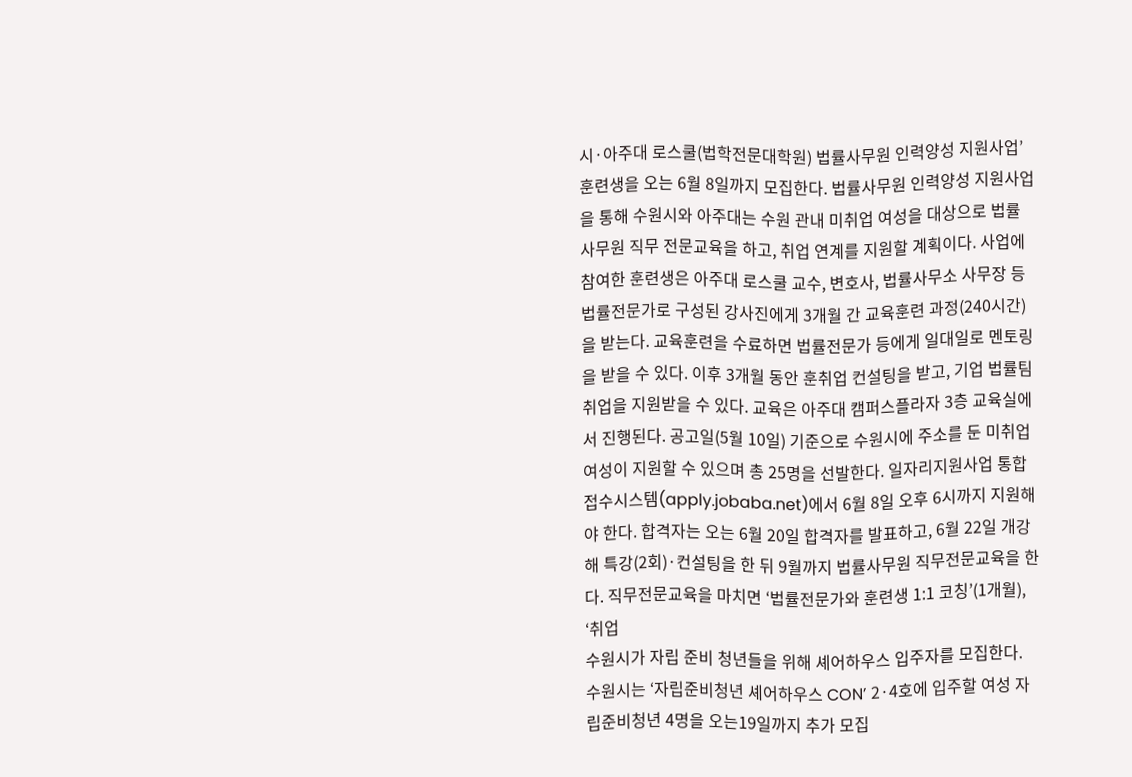시·아주대 로스쿨(법학전문대학원) 법률사무원 인력양성 지원사업’ 훈련생을 오는 6월 8일까지 모집한다. 법률사무원 인력양성 지원사업을 통해 수원시와 아주대는 수원 관내 미취업 여성을 대상으로 법률사무원 직무 전문교육을 하고, 취업 연계를 지원할 계획이다. 사업에 참여한 훈련생은 아주대 로스쿨 교수, 변호사, 법률사무소 사무장 등 법률전문가로 구성된 강사진에게 3개월 간 교육훈련 과정(240시간)을 받는다. 교육훈련을 수료하면 법률전문가 등에게 일대일로 멘토링을 받을 수 있다. 이후 3개월 동안 훈취업 컨설팅을 받고, 기업 법률팀 취업을 지원받을 수 있다. 교육은 아주대 캠퍼스플라자 3층 교육실에서 진행된다. 공고일(5월 10일) 기준으로 수원시에 주소를 둔 미취업 여성이 지원할 수 있으며 총 25명을 선발한다. 일자리지원사업 통합접수시스템(apply.jobaba.net)에서 6월 8일 오후 6시까지 지원해야 한다. 합격자는 오는 6월 20일 합격자를 발표하고, 6월 22일 개강해 특강(2회)·컨설팅을 한 뒤 9월까지 법률사무원 직무전문교육을 한다. 직무전문교육을 마치면 ‘법률전문가와 훈련생 1:1 코칭’(1개월), ‘취업
수원시가 자립 준비 청년들을 위해 셰어하우스 입주자를 모집한다. 수원시는 ‘자립준비청년 셰어하우스 CON’ 2·4호에 입주할 여성 자립준비청년 4명을 오는19일까지 추가 모집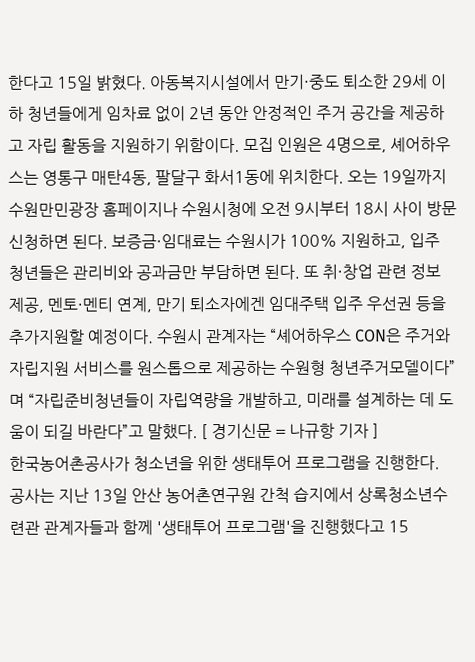한다고 15일 밝혔다. 아동복지시설에서 만기·중도 퇴소한 29세 이하 청년들에게 임차료 없이 2년 동안 안정적인 주거 공간을 제공하고 자립 활동을 지원하기 위함이다. 모집 인원은 4명으로, 셰어하우스는 영통구 매탄4동, 팔달구 화서1동에 위치한다. 오는 19일까지 수원만민광장 홈페이지나 수원시청에 오전 9시부터 18시 사이 방문 신청하면 된다. 보증금·임대료는 수원시가 100% 지원하고, 입주 청년들은 관리비와 공과금만 부담하면 된다. 또 취·창업 관련 정보 제공, 멘토·멘티 연계, 만기 퇴소자에겐 임대주택 입주 우선권 등을 추가지원할 예정이다. 수원시 관계자는 “셰어하우스 CON은 주거와 자립지원 서비스를 원스톱으로 제공하는 수원형 청년주거모델이다”며 “자립준비청년들이 자립역량을 개발하고, 미래를 설계하는 데 도움이 되길 바란다”고 말했다. [ 경기신문 = 나규항 기자 ]
한국농어촌공사가 청소년을 위한 생태투어 프로그램을 진행한다. 공사는 지난 13일 안산 농어촌연구원 간척 습지에서 상록청소년수련관 관계자들과 함께 '생태투어 프로그램'을 진행했다고 15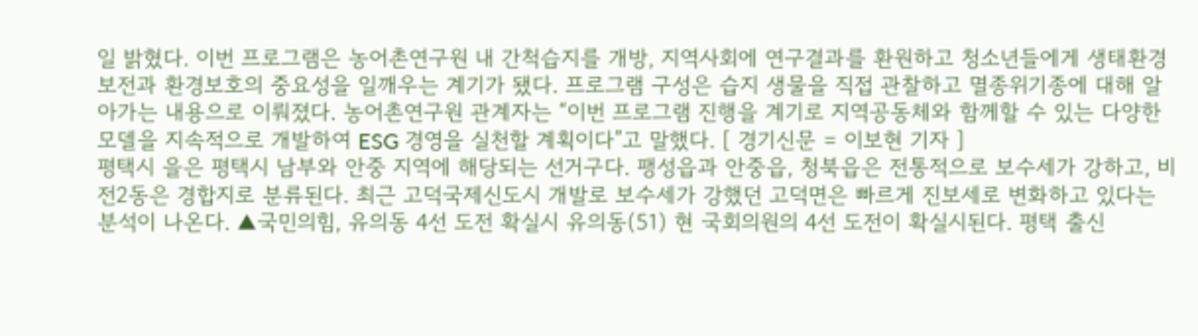일 밝혔다. 이번 프로그램은 농어촌연구원 내 간척습지를 개방, 지역사회에 연구결과를 환원하고 청소년들에게 생태환경 보전과 환경보호의 중요성을 일깨우는 계기가 됐다. 프로그램 구성은 습지 생물을 직접 관찰하고 멸종위기종에 대해 알아가는 내용으로 이뤄졌다. 농어촌연구원 관계자는 “이번 프로그램 진행을 계기로 지역공동체와 함께할 수 있는 다양한 모델을 지속적으로 개발하여 ESG 경영을 실천할 계획이다”고 말했다. [ 경기신문 = 이보현 기자 ]
평택시 을은 평택시 남부와 안중 지역에 해당되는 선거구다. 팽성읍과 안중읍, 청북읍은 전통적으로 보수세가 강하고, 비전2동은 경합지로 분류된다. 최근 고덕국제신도시 개발로 보수세가 강했던 고덕면은 빠르게 진보세로 변화하고 있다는 분석이 나온다. ▲국민의힘, 유의동 4선 도전 확실시 유의동(51) 현 국회의원의 4선 도전이 확실시된다. 평택 출신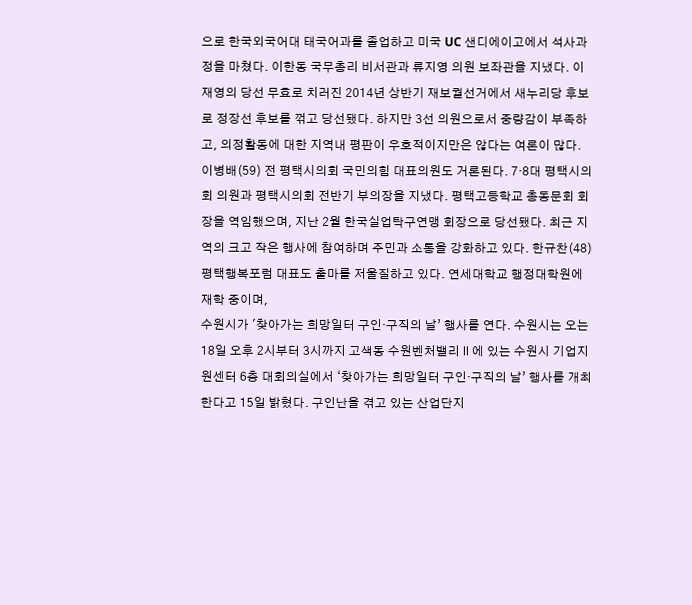으로 한국외국어대 태국어과를 졸업하고 미국 UC 샌디에이고에서 석사과정을 마쳤다. 이한동 국무총리 비서관과 류지영 의원 보좌관을 지냈다. 이재영의 당선 무효로 치러진 2014년 상반기 재보궐선거에서 새누리당 후보로 정장선 후보를 꺾고 당선됐다. 하지만 3선 의원으로서 중량감이 부족하고, 의정활동에 대한 지역내 평판이 우호적이지만은 않다는 여론이 많다. 이병배(59) 전 평택시의회 국민의힘 대표의원도 거론된다. 7·8대 평택시의회 의원과 평택시의회 전반기 부의장을 지냈다. 평택고등학교 총동문회 회장을 역임했으며, 지난 2월 한국실업탁구연맹 회장으로 당선됐다. 최근 지역의 크고 작은 행사에 참여하며 주민과 소통을 강화하고 있다. 한규찬(48) 평택행복포럼 대표도 출마를 저울질하고 있다. 연세대학교 행정대학원에 재학 중이며,
수원시가 '찾아가는 희망일터 구인·구직의 날’ 행사를 연다. 수원시는 오는 18일 오후 2시부터 3시까지 고색동 수원벤처밸리Ⅱ에 있는 수원시 기업지원센터 6층 대회의실에서 ‘찾아가는 희망일터 구인·구직의 날’ 행사를 개최한다고 15일 밝혔다. 구인난을 겪고 있는 산업단지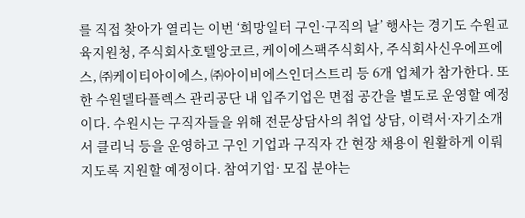를 직접 찾아가 열리는 이번 ‘희망일터 구인·구직의 날’ 행사는 경기도 수원교육지원청, 주식회사호텔앙코르, 케이에스팩주식회사, 주식회사신우에프에스, ㈜케이티아이에스, ㈜아이비에스인더스트리 등 6개 업체가 참가한다. 또한 수원델타플렉스 관리공단 내 입주기업은 면접 공간을 별도로 운영할 예정이다. 수원시는 구직자들을 위해 전문상담사의 취업 상담, 이력서·자기소개서 클리닉 등을 운영하고 구인 기업과 구직자 간 현장 채용이 원활하게 이뤄지도록 지원할 예정이다. 참여기업· 모집 분야는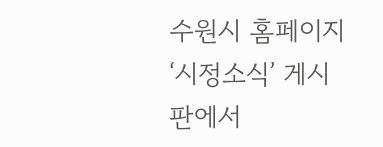수원시 홈페이지 ‘시정소식’ 게시판에서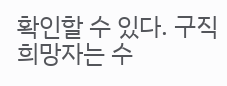확인할 수 있다. 구직 희망자는 수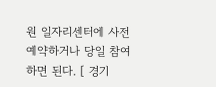원 일자리센터에 사전예약하거나 당일 참여하면 된다. [ 경기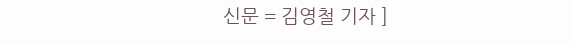신문 = 김영철 기자 ]